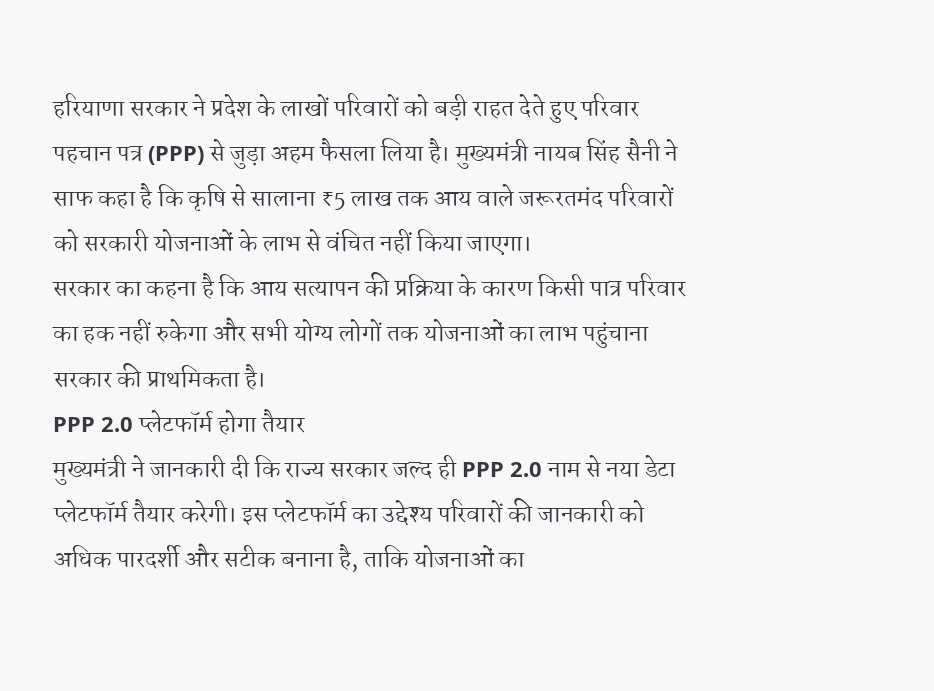हरियाणा सरकार ने प्रदेश के लाखों परिवारों को बड़ी राहत देते हुए परिवार पहचान पत्र (PPP) से जुड़ा अहम फैसला लिया है। मुख्यमंत्री नायब सिंह सैनी ने साफ कहा है कि कृषि से सालाना ₹5 लाख तक आय वाले जरूरतमंद परिवारों को सरकारी योजनाओं के लाभ से वंचित नहीं किया जाएगा।
सरकार का कहना है कि आय सत्यापन की प्रक्रिया के कारण किसी पात्र परिवार का हक नहीं रुकेगा और सभी योग्य लोगों तक योजनाओं का लाभ पहुंचाना सरकार की प्राथमिकता है।
PPP 2.0 प्लेटफॉर्म होगा तैयार
मुख्यमंत्री ने जानकारी दी कि राज्य सरकार जल्द ही PPP 2.0 नाम से नया डेटा प्लेटफॉर्म तैयार करेगी। इस प्लेटफॉर्म का उद्देश्य परिवारों की जानकारी को अधिक पारदर्शी और सटीक बनाना है, ताकि योजनाओं का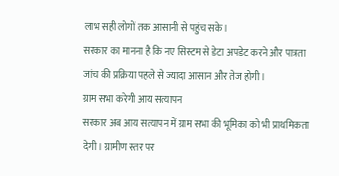लाभ सही लोगों तक आसानी से पहुंच सके।
सरकार का मानना है कि नए सिस्टम से डेटा अपडेट करने और पात्रता जांच की प्रक्रिया पहले से ज्यादा आसान और तेज होगी।
ग्राम सभा करेगी आय सत्यापन
सरकार अब आय सत्यापन में ग्राम सभा की भूमिका को भी प्राथमिकता देगी। ग्रामीण स्तर पर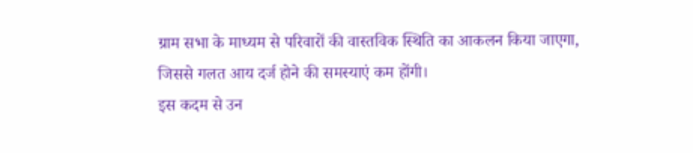ग्राम सभा के माध्यम से परिवारों की वास्तविक स्थिति का आकलन किया जाएगा, जिससे गलत आय दर्ज होने की समस्याएं कम होंगी।
इस कदम से उन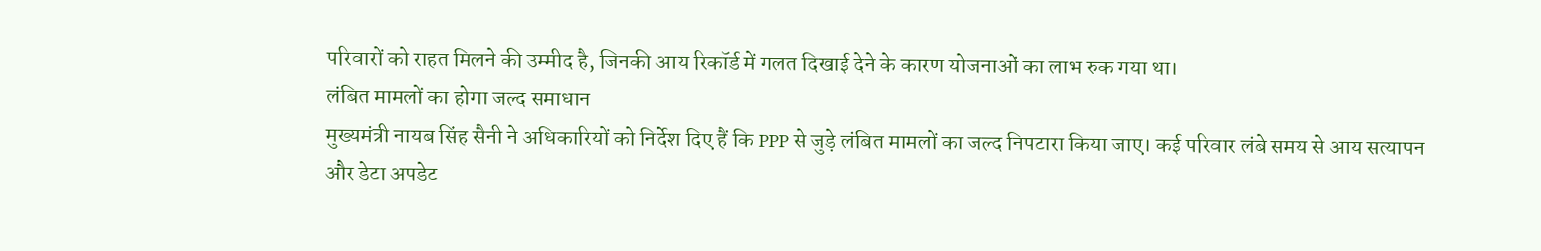परिवारों को राहत मिलने की उम्मीद है, जिनकी आय रिकॉर्ड में गलत दिखाई देने के कारण योजनाओं का लाभ रुक गया था।
लंबित मामलों का होगा जल्द समाधान
मुख्यमंत्री नायब सिंह सैनी ने अधिकारियों को निर्देश दिए हैं कि PPP से जुड़े लंबित मामलों का जल्द निपटारा किया जाए। कई परिवार लंबे समय से आय सत्यापन और डेटा अपडेट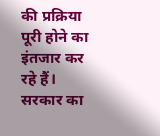की प्रक्रिया पूरी होने का इंतजार कर रहे हैं।
सरकार का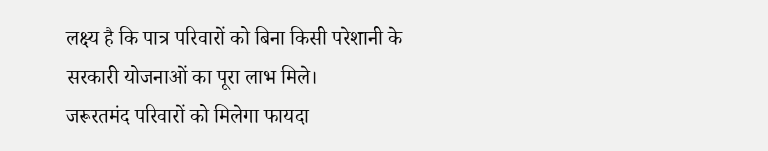लक्ष्य है कि पात्र परिवारों को बिना किसी परेशानी के सरकारी योजनाओं का पूरा लाभ मिले।
जरूरतमंद परिवारों को मिलेगा फायदा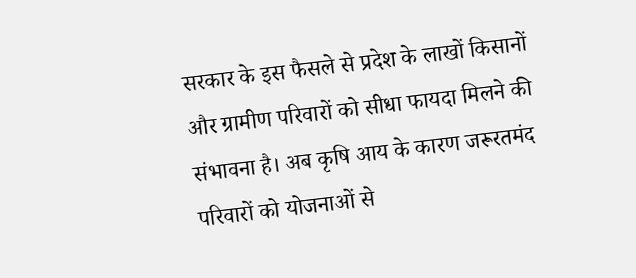सरकार के इस फैसले से प्रदेश के लाखों किसानों और ग्रामीण परिवारों को सीधा फायदा मिलने की संभावना है। अब कृषि आय के कारण जरूरतमंद परिवारों को योजनाओं से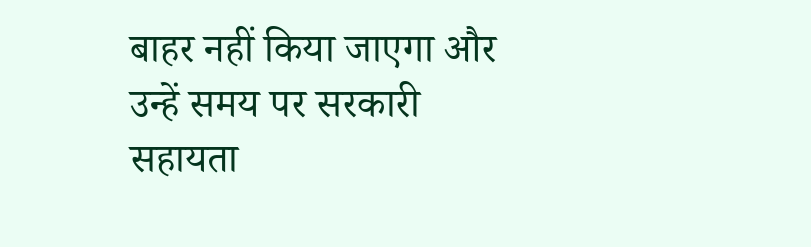बाहर नहीं किया जाएगा और उन्हें समय पर सरकारी सहायता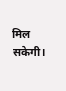मिल सकेगी।